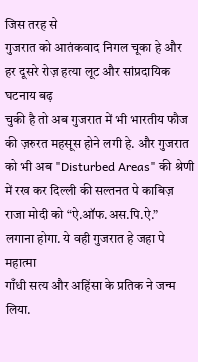जिस तरह से
गुजरात को आतंकवाद निगल चूका हे और हर दूसरे रोज़ हत्या लूट और सांप्रदायिक घटनाय बढ़
चुकी है तो अब गुजरात में भी भारतीय फौज की ज़रुरत महसूस होने लगी हे. और गुजरात को भी अब "Disturbed Areas" की श्रेणी में रख कर दिल्ली की सल्तनत पे काबिज़
राजा मोदी को “ऐ.ऑफ.अस.पि.ऐ.”
लगाना होगा. ये वही गुजरात हे जहा पे महात्मा
गाँधी सत्य और अहिंसा के प्रतिक ने जन्म लिया.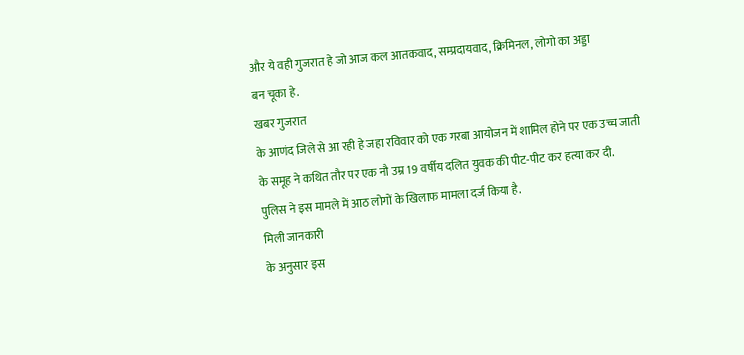और ये वही गुजरात हे जो आज कल आतकवाद, सम्प्रदायवाद, क्रिमिनल, लोगो का अड्डा
बन चूका हे.
खबर गुजरात
के आणंद जिले से आ रही हे जहा रविवार को एक गरबा आयोजन में शामिल होने पर एक उच्च जाती
के समूह ने कथित तौर पर एक नौ उम्र 19 वर्षीय दलित युवक की पीट-पीट कर हत्या कर दी.
पुलिस ने इस मामले में आठ लोगों के खिलाफ मामला दर्ज किया है.
मिली जानकारी
के अनुसार इस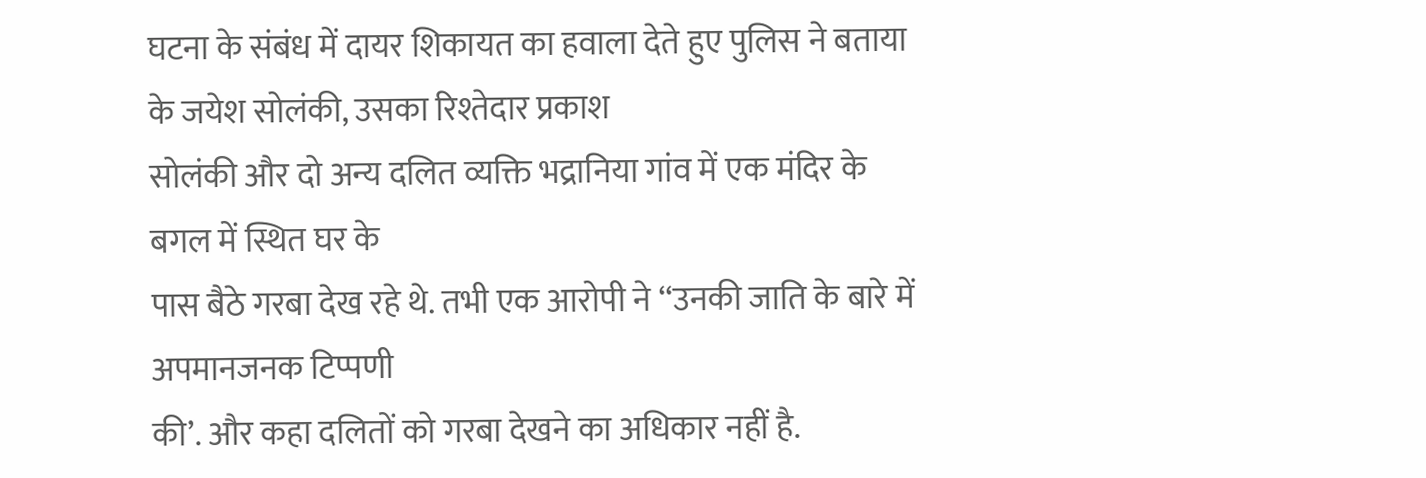घटना के संबंध में दायर शिकायत का हवाला देते हुए पुलिस ने बताया के जयेश सोलंकी, उसका रिश्तेदार प्रकाश
सोलंकी और दो अन्य दलित व्यक्ति भद्रानिया गांव में एक मंदिर के बगल में स्थित घर के
पास बैठे गरबा देख रहे थे. तभी एक आरोपी ने ‘‘उनकी जाति के बारे में अपमानजनक टिप्पणी
की’. और कहा दलितों को गरबा देखने का अधिकार नहीं है.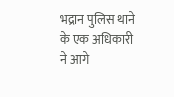भद्रान पुलिस थाने के एक अधिकारी ने आगे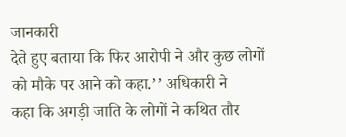जानकारी
देते हुए बताया कि फिर आरोपी ने और कुछ लोगों को मौके पर आने को कहा.’’ अधिकारी ने
कहा कि अगड़ी जाति के लोगों ने कथित तौर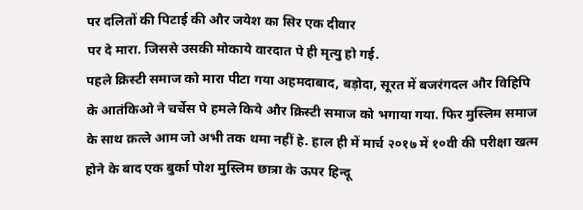पर दलितों की पिटाई की और जयेश का सिर एक दीवार
पर दे मारा. जिससे उसकी मोकाये वारदात पे ही मृत्यु हो गई.
पहले क्रिस्टी समाज को मारा पीटा गया अहमदाबाद, बड़ोदा, सूरत में बजरंगदल और विहिपि के आतंकिओ ने चर्चेस पे हमले किये और क्रिस्टी समाज को भगाया गया. फिर मुस्लिम समाज के साथ क़त्ले आम जो अभी तक थमा नहीं हे. हाल ही में मार्च २०१७ में १०वी की परीक्षा खत्म होने के बाद एक बुर्का पोश मुस्लिम छात्रा के ऊपर हिन्दू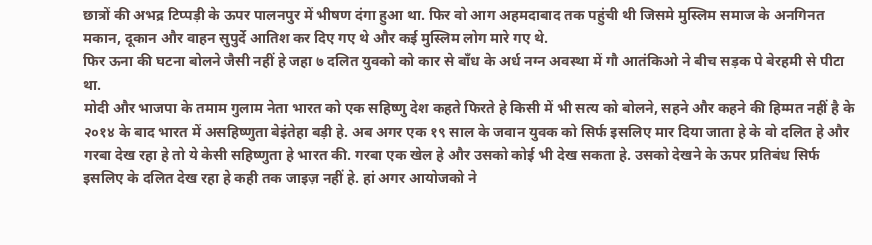छात्रों की अभद्र टिप्पड़ी के ऊपर पालनपुर में भीषण दंगा हुआ था. फिर वो आग अहमदाबाद तक पहुंची थी जिसमे मुस्लिम समाज के अनगिनत मकान, दूकान और वाहन सुपुर्दे आतिश कर दिए गए थे और कई मुस्लिम लोग मारे गए थे.
फिर ऊना की घटना बोलने जैसी नहीं हे जहा ७ दलित युवको को कार से बाँध के अर्ध नग्न अवस्था में गौ आतंकिओ ने बीच सड़क पे बेरहमी से पीटा था.
मोदी और भाजपा के तमाम गुलाम नेता भारत को एक सहिष्णु देश कहते फिरते हे किसी में भी सत्य को बोलने, सहने और कहने की हिम्मत नहीं है के २०१४ के बाद भारत में असहिष्णुता बेइंतेहा बड़ी हे. अब अगर एक १९ साल के जवान युवक को सिर्फ इसलिए मार दिया जाता हे के वो दलित हे और गरबा देख रहा हे तो ये केसी सहिष्णुता हे भारत की. गरबा एक खेल हे और उसको कोई भी देख सकता हे. उसको देखने के ऊपर प्रतिबंध सिर्फ इसलिए के दलित देख रहा हे कही तक जाइज़ नहीं हे. हां अगर आयोजको ने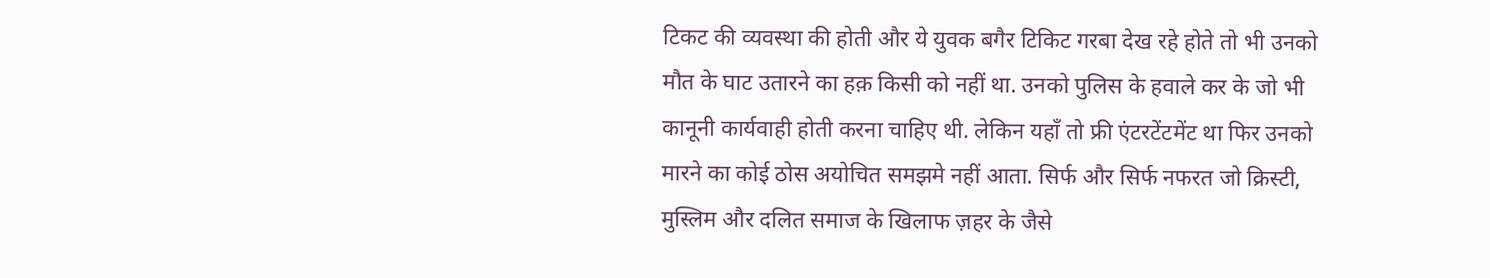टिकट की व्यवस्था की होती और ये युवक बगैर टिकिट गरबा देख रहे होते तो भी उनको मौत के घाट उतारने का हक़ किसी को नहीं था. उनको पुलिस के हवाले कर के जो भी कानूनी कार्यवाही होती करना चाहिए थी. लेकिन यहाँ तो फ्री एंटरटेंटमेंट था फिर उनको मारने का कोई ठोस अयोचित समझमे नहीं आता. सिर्फ और सिर्फ नफरत जो क्रिस्टी, मुस्लिम और दलित समाज के खिलाफ ज़हर के जैसे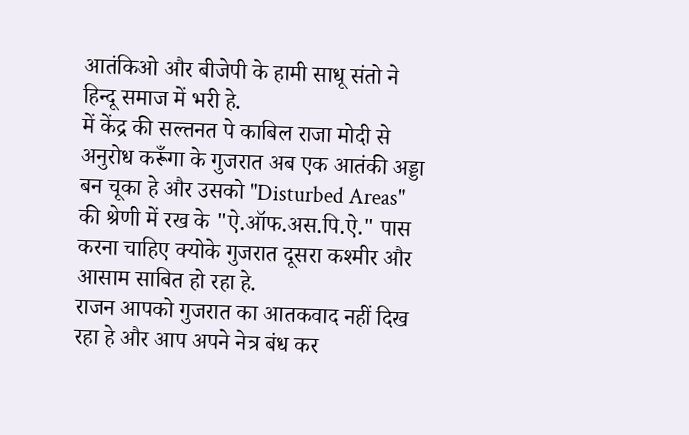आतंकिओ और बीजेपी के हामी साधू संतो ने हिन्दू समाज में भरी हे.
में केंद्र की सल्तनत पे काबिल राजा मोदी से अनुरोध करूँगा के गुजरात अब एक आतंकी अड्डा बन चूका हे और उसको "Disturbed Areas" की श्रेणी में रख के "ऐ.ऑफ.अस.पि.ऐ." पास करना चाहिए क्योके गुजरात दूसरा कश्मीर और आसाम साबित हो रहा हे.
राजन आपको गुजरात का आतकवाद नहीं दिख रहा हे और आप अपने नेत्र बंध कर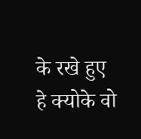के रखे हुए हे क्योके वो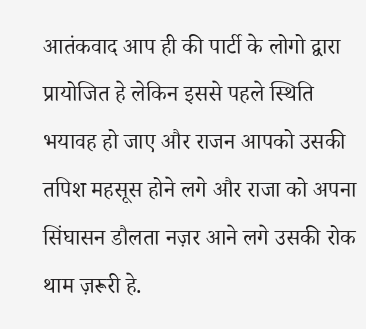आतंकवाद आप ही की पार्टी के लोगो द्वारा प्रायोजित हे लेकिन इससे पहले स्थिति भयावह हो जाए और राजन आपको उसकी तपिश महसूस होने लगे और राजा को अपना सिंघासन डौलता नज़र आने लगे उसकी रोक थाम ज़रूरी हे.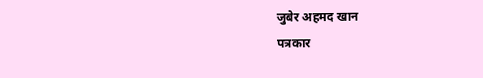जुबेर अहमद खान
पत्रकार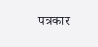पत्रकार